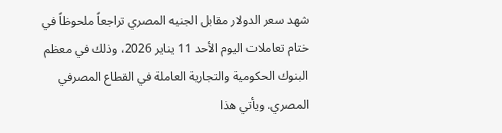شهد سعر الدولار مقابل الجنيه المصري تراجعاً ملحوظاً في ختام تعاملات اليوم الأحد 11 يناير 2026، وذلك في معظم البنوك الحكومية والتجارية العاملة في القطاع المصرفي المصري. ويأتي هذا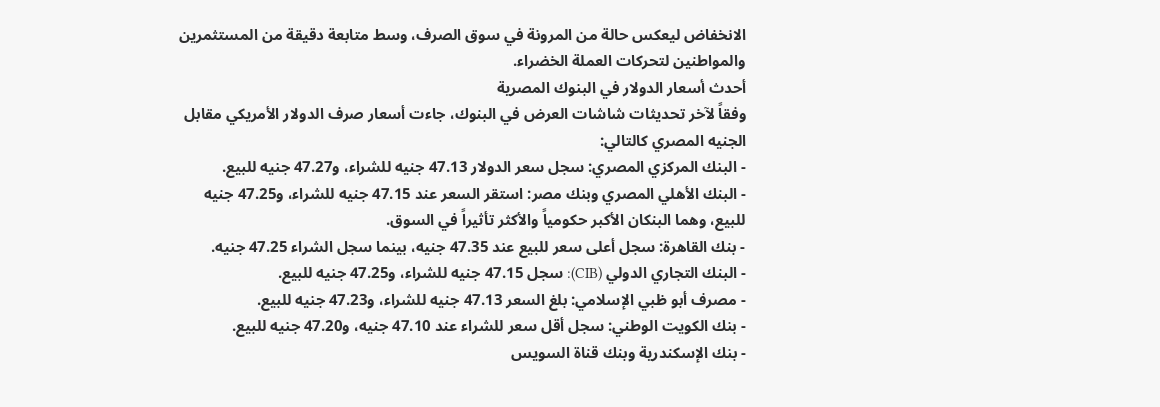الانخفاض ليعكس حالة من المرونة في سوق الصرف، وسط متابعة دقيقة من المستثمرين والمواطنين لتحركات العملة الخضراء.
أحدث أسعار الدولار في البنوك المصرية
وفقاً لآخر تحديثات شاشات العرض في البنوك، جاءت أسعار صرف الدولار الأمريكي مقابل الجنيه المصري كالتالي:
- البنك المركزي المصري: سجل سعر الدولار 47.13 جنيه للشراء، و47.27 جنيه للبيع.
- البنك الأهلي المصري وبنك مصر: استقر السعر عند 47.15 جنيه للشراء، و47.25 جنيه للبيع، وهما البنكان الأكبر حكومياً والأكثر تأثيراً في السوق.
- بنك القاهرة: سجل أعلى سعر للبيع عند 47.35 جنيه، بينما سجل الشراء 47.25 جنيه.
- البنك التجاري الدولي (CIB): سجل 47.15 جنيه للشراء، و47.25 جنيه للبيع.
- مصرف أبو ظبي الإسلامي: بلغ السعر 47.13 جنيه للشراء، و47.23 جنيه للبيع.
- بنك الكويت الوطني: سجل أقل سعر للشراء عند 47.10 جنيه، و47.20 جنيه للبيع.
- بنك الإسكندرية وبنك قناة السويس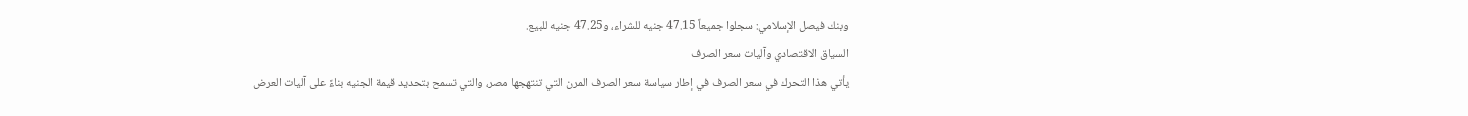وبنك فيصل الإسلامي: سجلوا جميعاً 47.15 جنيه للشراء، و47.25 جنيه للبيع.
السياق الاقتصادي وآليات سعر الصرف
يأتي هذا التحرك في سعر الصرف في إطار سياسة سعر الصرف المرن التي تنتهجها مصر، والتي تسمح بتحديد قيمة الجنيه بناءً على آليات العرض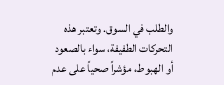والطلب في السوق. وتعتبر هذه التحركات الطفيفة، سواء بالصعود أو الهبوط، مؤشراً صحياً على عدم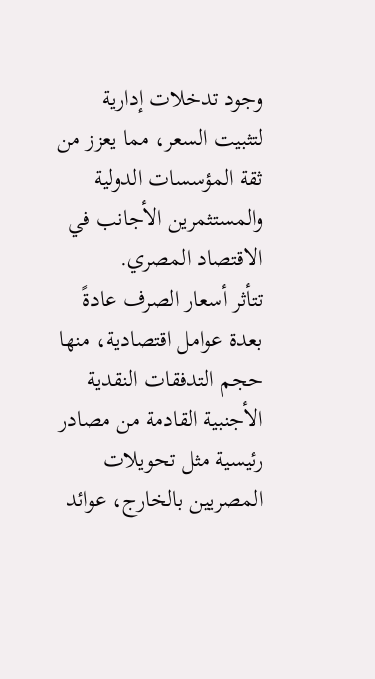وجود تدخلات إدارية لتثبيت السعر، مما يعزز من ثقة المؤسسات الدولية والمستثمرين الأجانب في الاقتصاد المصري.
تتأثر أسعار الصرف عادةً بعدة عوامل اقتصادية، منها حجم التدفقات النقدية الأجنبية القادمة من مصادر رئيسية مثل تحويلات المصريين بالخارج، عوائد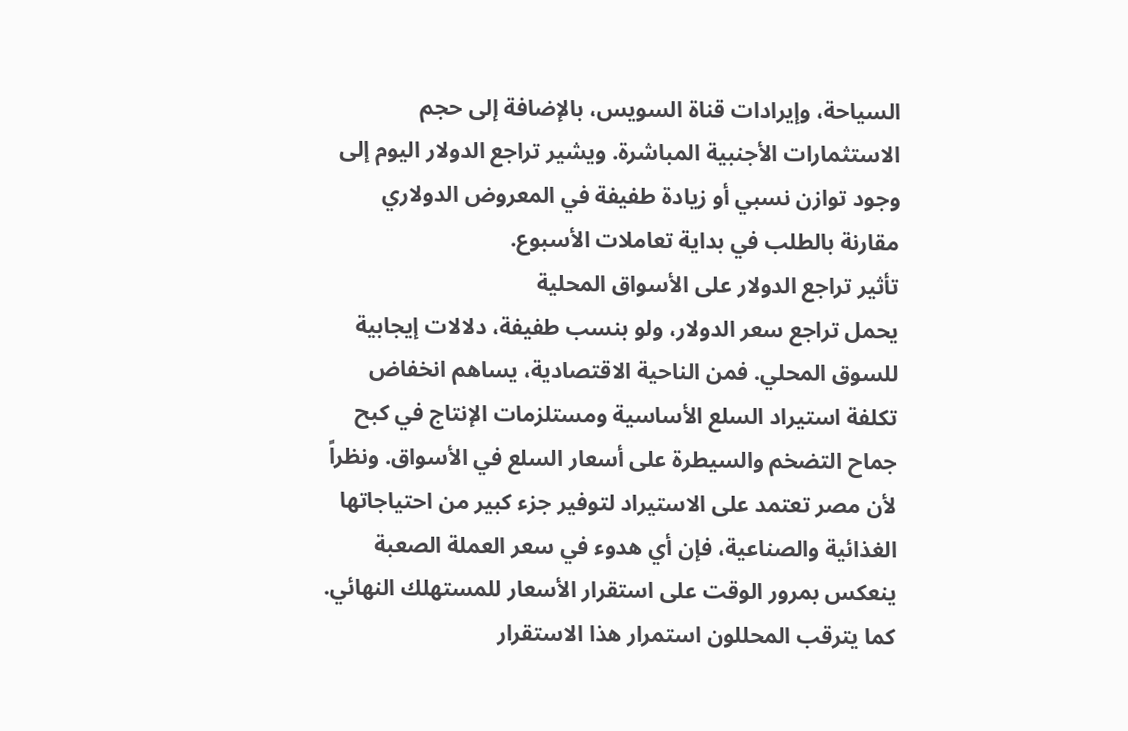السياحة، وإيرادات قناة السويس، بالإضافة إلى حجم الاستثمارات الأجنبية المباشرة. ويشير تراجع الدولار اليوم إلى وجود توازن نسبي أو زيادة طفيفة في المعروض الدولاري مقارنة بالطلب في بداية تعاملات الأسبوع.
تأثير تراجع الدولار على الأسواق المحلية
يحمل تراجع سعر الدولار، ولو بنسب طفيفة، دلالات إيجابية للسوق المحلي. فمن الناحية الاقتصادية، يساهم انخفاض تكلفة استيراد السلع الأساسية ومستلزمات الإنتاج في كبح جماح التضخم والسيطرة على أسعار السلع في الأسواق. ونظراً لأن مصر تعتمد على الاستيراد لتوفير جزء كبير من احتياجاتها الغذائية والصناعية، فإن أي هدوء في سعر العملة الصعبة ينعكس بمرور الوقت على استقرار الأسعار للمستهلك النهائي.
كما يترقب المحللون استمرار هذا الاستقرار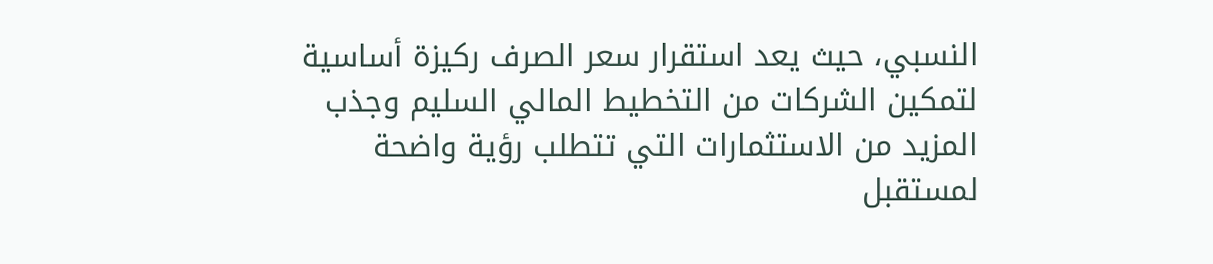النسبي، حيث يعد استقرار سعر الصرف ركيزة أساسية لتمكين الشركات من التخطيط المالي السليم وجذب المزيد من الاستثمارات التي تتطلب رؤية واضحة لمستقبل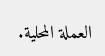العملة المحلية.